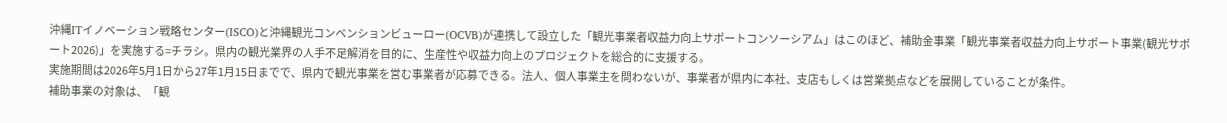沖縄ITイノベーション戦略センター(ISCO)と沖縄観光コンベンションビューロー(OCVB)が連携して設立した「観光事業者収益力向上サポートコンソーシアム」はこのほど、補助金事業「観光事業者収益力向上サポート事業(観光サポート2026)」を実施する=チラシ。県内の観光業界の人手不足解消を目的に、生産性や収益力向上のプロジェクトを総合的に支援する。
実施期間は2026年5月1日から27年1月15日までで、県内で観光事業を営む事業者が応募できる。法人、個人事業主を問わないが、事業者が県内に本社、支店もしくは営業拠点などを展開していることが条件。
補助事業の対象は、「観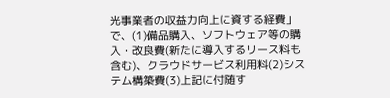光事業者の収益力向上に資する経費」で、(1)備品購入、ソフトウェア等の購入・改良費(新たに導入するリース料も含む)、クラウドサービス利用料(2)システム構築費(3)上記に付随す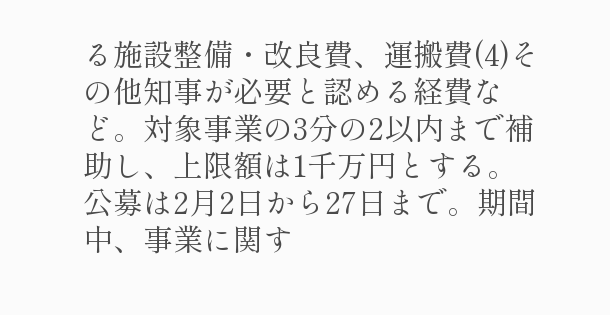る施設整備・改良費、運搬費(4)その他知事が必要と認める経費など。対象事業の3分の2以内まで補助し、上限額は1千万円とする。
公募は2月2日から27日まで。期間中、事業に関す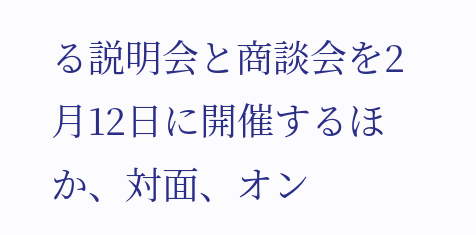る説明会と商談会を2月12日に開催するほか、対面、オン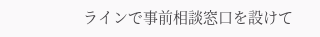ラインで事前相談窓口を設けて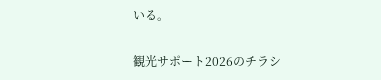いる。

観光サポート2026のチラシ